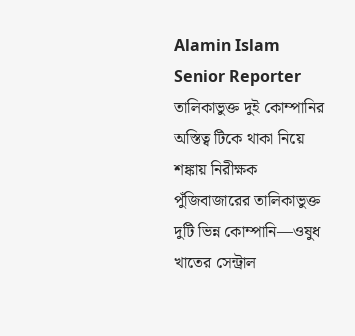Alamin Islam
Senior Reporter
তালিকাভুক্ত দুই কোম্পানির অস্তিত্ব টিকে থাকা নিয়ে শঙ্কায় নিরীক্ষক
পুঁজিবাজারের তালিকাভুক্ত দুটি ভিন্ন কোম্পানি—ওষুধ খাতের সেন্ট্রাল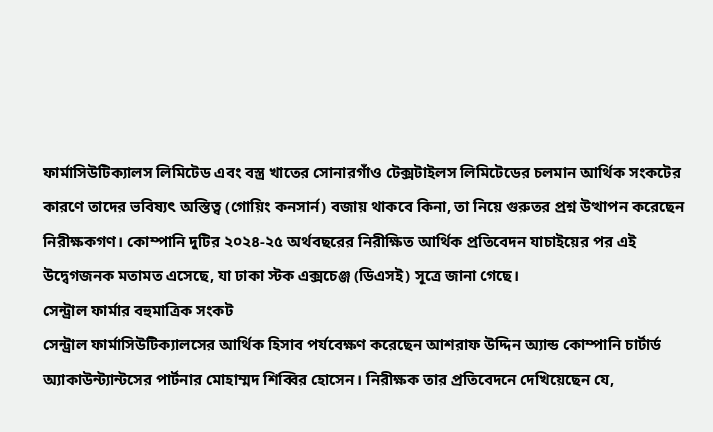ফার্মাসিউটিক্যালস লিমিটেড এবং বস্ত্র খাতের সোনারগাঁও টেক্সটাইলস লিমিটেডের চলমান আর্থিক সংকটের কারণে তাদের ভবিষ্যৎ অস্তিত্ব (গোয়িং কনসার্ন) বজায় থাকবে কিনা, তা নিয়ে গুরুতর প্রশ্ন উত্থাপন করেছেন নিরীক্ষকগণ। কোম্পানি দুটির ২০২৪-২৫ অর্থবছরের নিরীক্ষিত আর্থিক প্রতিবেদন যাচাইয়ের পর এই উদ্বেগজনক মতামত এসেছে, যা ঢাকা স্টক এক্সচেঞ্জ (ডিএসই) সূত্রে জানা গেছে।
সেন্ট্রাল ফার্মার বহুমাত্রিক সংকট
সেন্ট্রাল ফার্মাসিউটিক্যালসের আর্থিক হিসাব পর্যবেক্ষণ করেছেন আশরাফ উদ্দিন অ্যান্ড কোম্পানি চার্টার্ড অ্যাকাউন্ট্যান্টসের পার্টনার মোহাম্মদ শিব্বির হোসেন। নিরীক্ষক তার প্রতিবেদনে দেখিয়েছেন যে,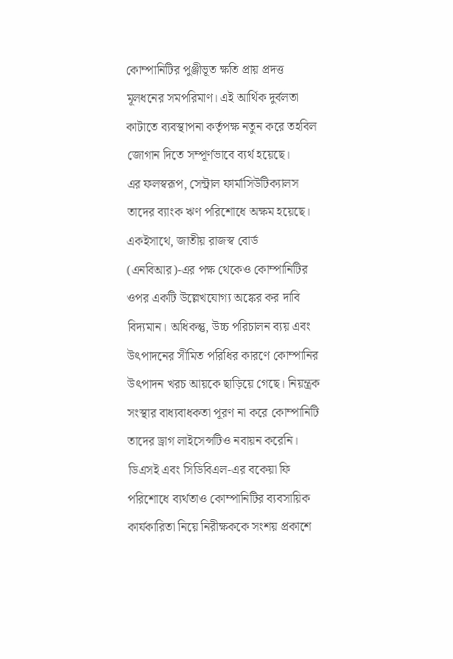কোম্পানিটির পুঞ্জীভূত ক্ষতি প্রায় প্রদত্ত মূলধনের সমপরিমাণ। এই আর্থিক দুর্বলতা কাটাতে ব্যবস্থাপনা কর্তৃপক্ষ নতুন করে তহবিল জোগান দিতে সম্পূর্ণভাবে ব্যর্থ হয়েছে।
এর ফলস্বরূপ, সেন্ট্রাল ফার্মাসিউটিক্যালস তাদের ব্যাংক ঋণ পরিশোধে অক্ষম হয়েছে। একইসাথে, জাতীয় রাজস্ব বোর্ড (এনবিআর)-এর পক্ষ থেকেও কোম্পানিটির ওপর একটি উল্লেখযোগ্য অঙ্কের কর দাবি বিদ্যমান। অধিকন্তু, উচ্চ পরিচালন ব্যয় এবং উৎপাদনের সীমিত পরিধির কারণে কোম্পানির উৎপাদন খরচ আয়কে ছাড়িয়ে গেছে। নিয়ন্ত্রক সংস্থার বাধ্যবাধকতা পূরণ না করে কোম্পানিটি তাদের ড্রাগ লাইসেন্সটিও নবায়ন করেনি। ডিএসই এবং সিডিবিএল-এর বকেয়া ফি পরিশোধে ব্যর্থতাও কোম্পানিটির ব্যবসায়িক কার্যকারিতা নিয়ে নিরীক্ষককে সংশয় প্রকাশে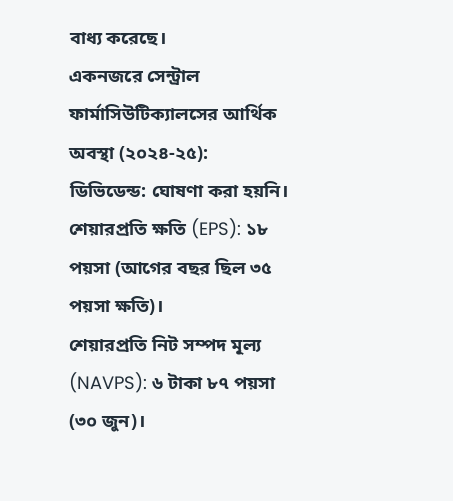বাধ্য করেছে।
একনজরে সেন্ট্রাল ফার্মাসিউটিক্যালসের আর্থিক অবস্থা (২০২৪-২৫):
ডিভিডেন্ড: ঘোষণা করা হয়নি।
শেয়ারপ্রতি ক্ষতি (EPS): ১৮ পয়সা (আগের বছর ছিল ৩৫ পয়সা ক্ষতি)।
শেয়ারপ্রতি নিট সম্পদ মূল্য (NAVPS): ৬ টাকা ৮৭ পয়সা (৩০ জুন)।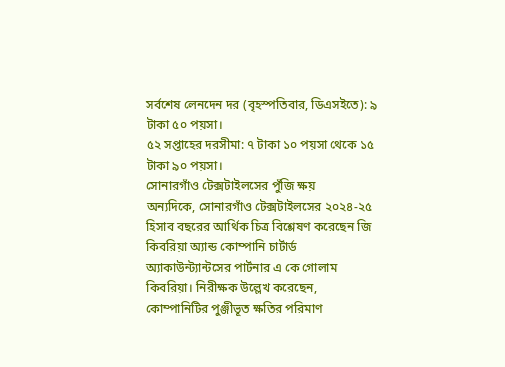সর্বশেষ লেনদেন দর (বৃহস্পতিবার, ডিএসইতে): ৯ টাকা ৫০ পয়সা।
৫২ সপ্তাহের দরসীমা: ৭ টাকা ১০ পয়সা থেকে ১৫ টাকা ৯০ পয়সা।
সোনারগাঁও টেক্সটাইলসের পুঁজি ক্ষয়
অন্যদিকে, সোনারগাঁও টেক্সটাইলসের ২০২৪-২৫ হিসাব বছরের আর্থিক চিত্র বিশ্লেষণ করেছেন জি কিবরিয়া অ্যান্ড কোম্পানি চার্টার্ড অ্যাকাউন্ট্যান্টসের পার্টনার এ কে গোলাম কিবরিয়া। নিরীক্ষক উল্লেখ করেছেন, কোম্পানিটির পুঞ্জীভূত ক্ষতির পরিমাণ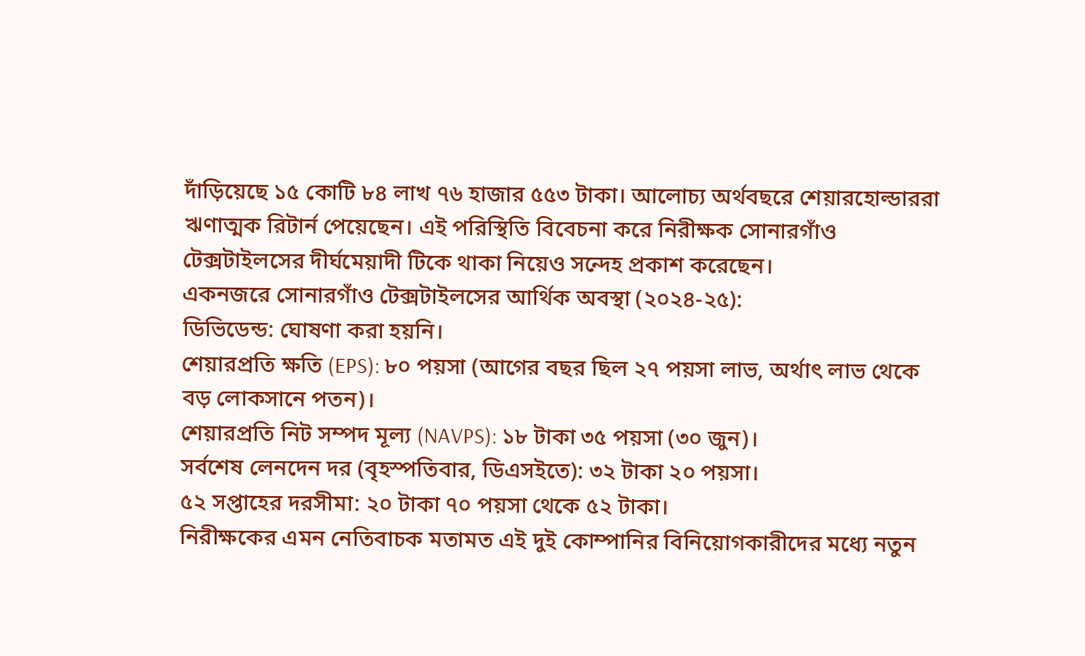দাঁড়িয়েছে ১৫ কোটি ৮৪ লাখ ৭৬ হাজার ৫৫৩ টাকা। আলোচ্য অর্থবছরে শেয়ারহোল্ডাররা ঋণাত্মক রিটার্ন পেয়েছেন। এই পরিস্থিতি বিবেচনা করে নিরীক্ষক সোনারগাঁও টেক্সটাইলসের দীর্ঘমেয়াদী টিকে থাকা নিয়েও সন্দেহ প্রকাশ করেছেন।
একনজরে সোনারগাঁও টেক্সটাইলসের আর্থিক অবস্থা (২০২৪-২৫):
ডিভিডেন্ড: ঘোষণা করা হয়নি।
শেয়ারপ্রতি ক্ষতি (EPS): ৮০ পয়সা (আগের বছর ছিল ২৭ পয়সা লাভ, অর্থাৎ লাভ থেকে বড় লোকসানে পতন)।
শেয়ারপ্রতি নিট সম্পদ মূল্য (NAVPS): ১৮ টাকা ৩৫ পয়সা (৩০ জুন)।
সর্বশেষ লেনদেন দর (বৃহস্পতিবার, ডিএসইতে): ৩২ টাকা ২০ পয়সা।
৫২ সপ্তাহের দরসীমা: ২০ টাকা ৭০ পয়সা থেকে ৫২ টাকা।
নিরীক্ষকের এমন নেতিবাচক মতামত এই দুই কোম্পানির বিনিয়োগকারীদের মধ্যে নতুন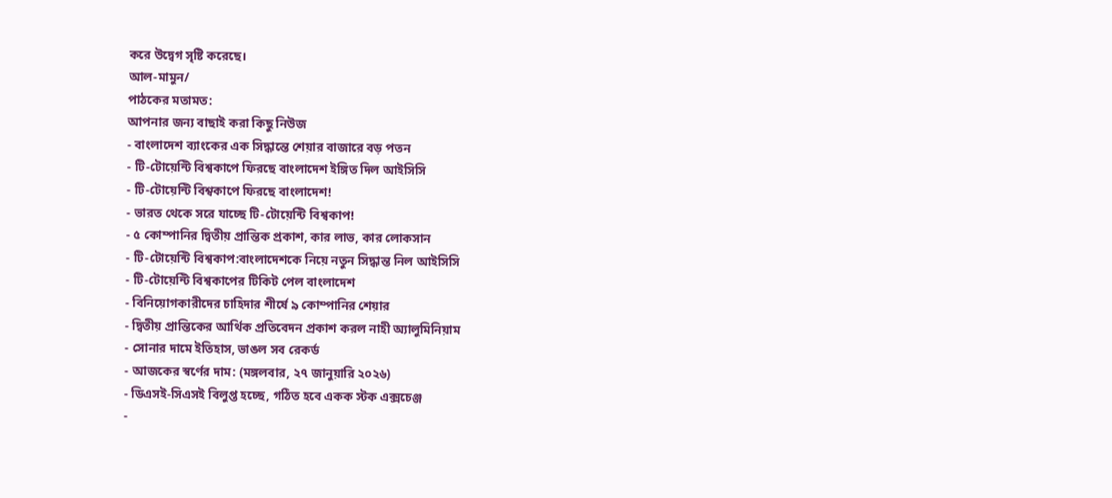করে উদ্বেগ সৃষ্টি করেছে।
আল-মামুন/
পাঠকের মতামত:
আপনার জন্য বাছাই করা কিছু নিউজ
- বাংলাদেশ ব্যাংকের এক সিদ্ধান্তে শেয়ার বাজারে বড় পতন
- টি-টোয়েন্টি বিশ্বকাপে ফিরছে বাংলাদেশ ইঙ্গিত দিল আইসিসি
- টি-টোয়েন্টি বিশ্বকাপে ফিরছে বাংলাদেশ!
- ভারত থেকে সরে যাচ্ছে টি-টোয়েন্টি বিশ্বকাপ!
- ৫ কোম্পানির দ্বিতীয় প্রান্তিক প্রকাশ, কার লাভ, কার লোকসান
- টি-টোয়েন্টি বিশ্বকাপ:বাংলাদেশকে নিয়ে নতুন সিদ্ধান্ত নিল আইসিসি
- টি-টোয়েন্টি বিশ্বকাপের টিকিট পেল বাংলাদেশ
- বিনিয়োগকারীদের চাহিদার শীর্ষে ৯ কোম্পানির শেয়ার
- দ্বিতীয় প্রান্তিকের আর্থিক প্রতিবেদন প্রকাশ করল নাহী অ্যালুমিনিয়াম
- সোনার দামে ইতিহাস, ভাঙল সব রেকর্ড
- আজকের স্বর্ণের দাম: (মঙ্গলবার, ২৭ জানুয়ারি ২০২৬)
- ডিএসই-সিএসই বিলুপ্ত হচ্ছে, গঠিত হবে একক স্টক এক্সচেঞ্জ
-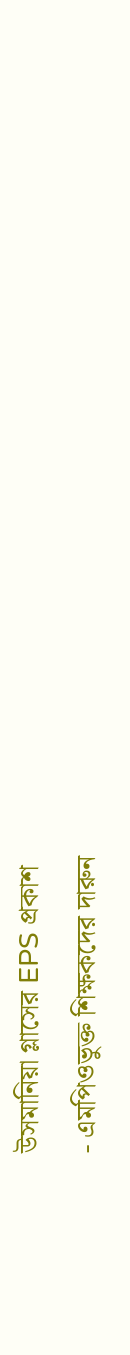উসমানিয়া গ্লাসের EPS প্রকাশ
- এমপিওভুক্ত শিক্ষকদের দারুন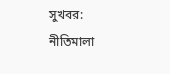সুখবর: নীতিমালা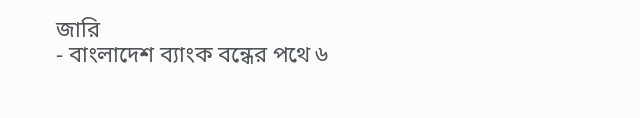জারি
- বাংলাদেশ ব্যাংক বন্ধের পথে ৬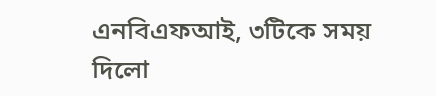এনবিএফআই, ৩টিকে সময় দিলো